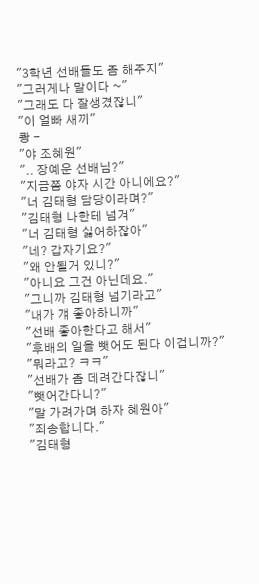"3학년 선배들도 좀 해주지"
"그러게나 말이다 ~"
"그래도 다 잘생겼잖니"
"이 얼빠 새끼"
쾅 -
"야 조혜원"
".. 장예운 선배님?"
"지금쯤 야자 시간 아니에요?"
"너 김태형 담당이라며?"
"김태형 나한테 넘겨"
"너 김태형 싫어하잖아"
"네? 갑자기요?"
"왜 안될거 있니?"
"아니요 그건 아닌데요."
"그니까 김태형 넘기라고"
"내가 걔 좋아하니까"
"선배 좋아한다고 해서"
"후배의 일을 뺏어도 된다 이겁니까?"
"뭐라고? ㅋㅋ"
"선배가 좀 데려간다잖니"
"뺏어간다니?"
"말 가려가며 하자 혜원아"
"죄송합니다."
"김태형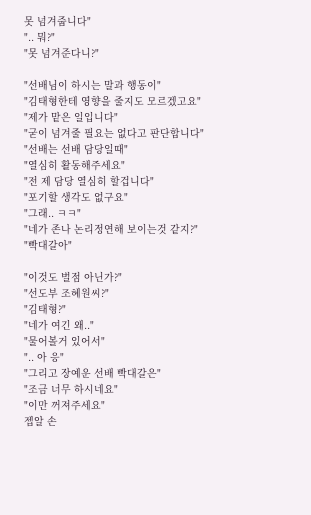못 넘겨줍니다"
".. 뭐?"
"못 넘겨준다니?"

"선배님이 하시는 말과 행동이"
"김태형한테 영향을 줄지도 모르겠고요"
"제가 맡은 일입니다"
"굳이 넘겨줄 필요는 없다고 판단합니다"
"선배는 선배 담당일때"
"열심히 활동해주세요"
"전 제 담당 열심히 할겁니다"
"포기할 생각도 없구요"
"그래.. ㅋㅋ"
"네가 존나 논리정연해 보이는것 같지?"
"빡대갈아"

"이것도 벌점 아닌가?"
"선도부 조혜원씨?"
"김태형?"
"네가 여긴 왜.."
"물어볼거 있어서"
".. 아 응"
"그리고 장예운 선배 빡대갈은"
"조금 너무 하시네요"
"이만 꺼져주세요"
젭알 손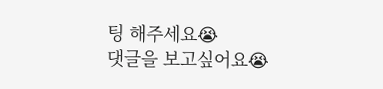팅 해주세요😭
댓글을 보고싶어요😭